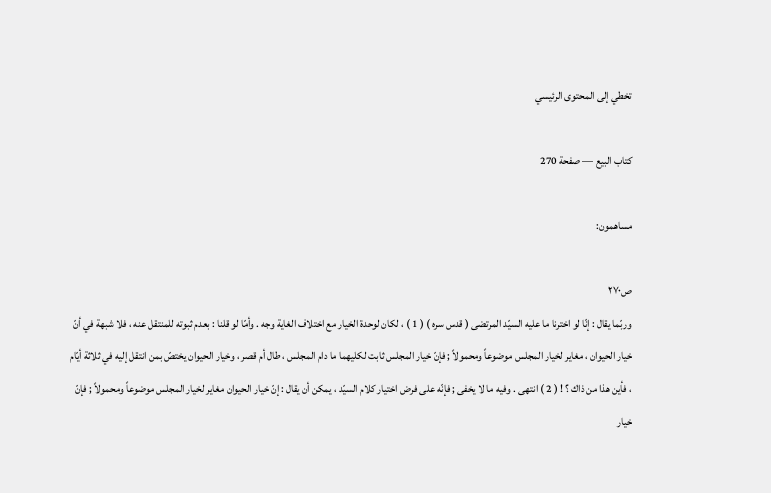تخطي إلى المحتوى الرئيسي

كتاب البيع — صفحة 270

مساهمون:

ص٢٧٠
وربّما يقال : إنّا لو اخترنا ما عليه السيّد المرتضى ( قدس سره ) ( 1 ) ، لكان لوحدة الخيار مع اختلاف الغاية وجه . وأمّا لو قلنا : بعدم ثبوته للمنتقل عنه ، فلا شبهة في أنّ خيار الحيوان ، مغاير لخيار المجلس موضوعاً ومحمولاً ; فإنّ خيار المجلس ثابت لكليهما ما دام المجلس ، طال أم قصر ، وخيار الحيوان يختصّ بمن انتقل إليه في ثلاثة أيّام ، فأين هذا من ذاك ؟ ! ( 2 ) انتهى . وفيه ما لا يخفى ; فإنّه على فرض اختيار كلام السيّد ، يمكن أن يقال : إنّ خيار الحيوان مغاير لخيار المجلس موضوعاً ومحمولاً ; فإنّ خيار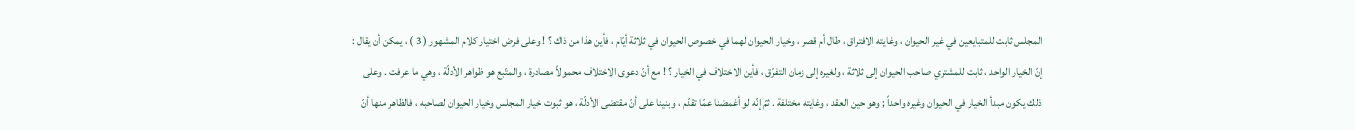المجلس ثابت للمتبايعين في غير الحيوان ، وغايته الافتراق ، طال أم قصر ، وخيار الحيوان لهما في خصوص الحيوان في ثلاثة أيّام ، فأين هذا من ذاك ؟ ! وعلى فرض اختيار كلام المشهور ( 3 ) ، يمكن أن يقال : إنّ الخيار الواحد ، ثابت للمشتري صاحب الحيوان إلى ثلاثة ، ولغيره إلى زمان التفرّق ، فأين الاختلاف في الخيار ؟ ! مع أنّ دعوى الاختلاف محمولاً مصادرة ، والمتّبع هو ظواهر الأدلّة ، وهي ما عرفت . وعلى ذلك يكون مبدأ الخيار في الحيوان وغيره واحداً ; وهو حين العقد ، وغايته مختلفة . ثمّ إنّه لو أغمضنا عمّا تقدّم ، وبنينا على أنّ مقتضى الأدلّة ، هو ثبوت خيار المجلس وخيار الحيوان لصاحبه ، فالظاهر منها أنّ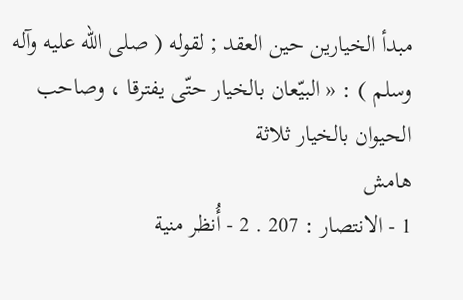مبدأ الخيارين حين العقد ; لقوله ( صلى الله عليه وآله وسلم ) : « البيّعان بالخيار حتّى يفترقا ، وصاحب الحيوان بالخيار ثلاثة
هامش
1 - الانتصار : 207 . 2 - أُنظر منية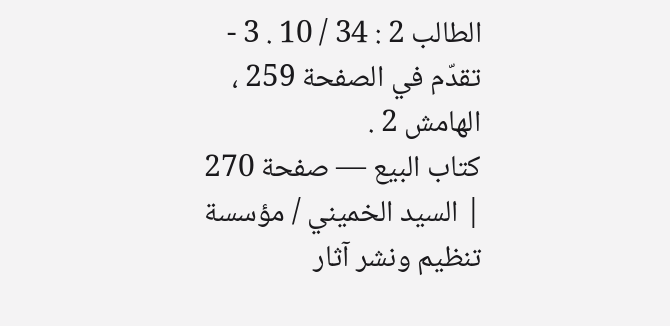الطالب 2 : 34 / 10 . 3 - تقدّم في الصفحة 259 ، الهامش 2 .
كتاب البيع — صفحة 270 | السيد الخميني / مؤسسة تنظيم ونشر آثار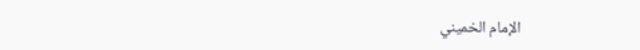الإمام الخميني